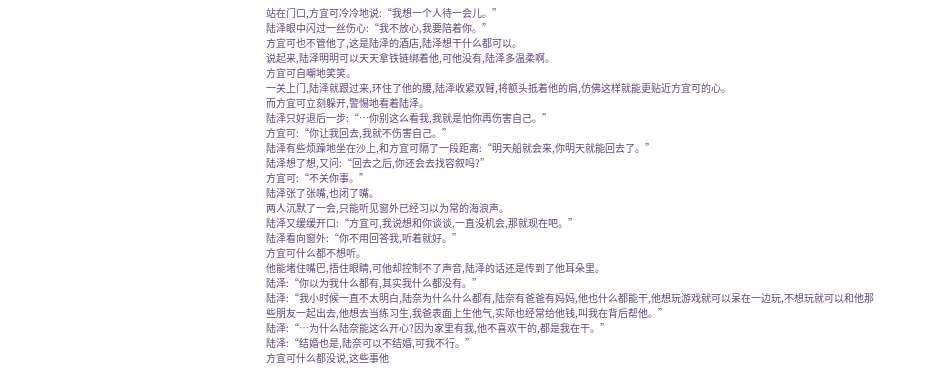站在门口,方宜可冷冷地说:“我想一个人待一会儿。”
陆泽眼中闪过一丝伤心:“我不放心,我要陪着你。”
方宜可也不管他了,这是陆泽的酒店,陆泽想干什么都可以。
说起来,陆泽明明可以天天拿铁链绑着他,可他没有,陆泽多温柔啊。
方宜可自嘲地笑笑。
一关上门,陆泽就跟过来,环住了他的腰,陆泽收紧双臂,将额头抵着他的肩,仿佛这样就能更贴近方宜可的心。
而方宜可立刻躲开,警惕地看着陆泽。
陆泽只好退后一步:“…你别这么看我,我就是怕你再伤害自己。”
方宜可:“你让我回去,我就不伤害自己。”
陆泽有些烦躁地坐在沙上,和方宜可隔了一段距离:“明天船就会来,你明天就能回去了。”
陆泽想了想,又问:“回去之后,你还会去找容叙吗?”
方宜可:“不关你事。”
陆泽张了张嘴,也闭了嘴。
两人沉默了一会,只能听见窗外已经习以为常的海浪声。
陆泽又缓缓开口:“方宜可,我说想和你谈谈,一直没机会,那就现在吧。”
陆泽看向窗外:“你不用回答我,听着就好。”
方宜可什么都不想听。
他能堵住嘴巴,捂住眼睛,可他却控制不了声音,陆泽的话还是传到了他耳朵里。
陆泽:“你以为我什么都有,其实我什么都没有。”
陆泽:“我小时候一直不太明白,陆奈为什么什么都有,陆奈有爸爸有妈妈,他也什么都能干,他想玩游戏就可以呆在一边玩,不想玩就可以和他那些朋友一起出去,他想去当练习生,我爸表面上生他气,实际也经常给他钱,叫我在背后帮他。”
陆泽:“…为什么陆奈能这么开心?因为家里有我,他不喜欢干的,都是我在干。”
陆泽:“结婚也是,陆奈可以不结婚,可我不行。”
方宜可什么都没说,这些事他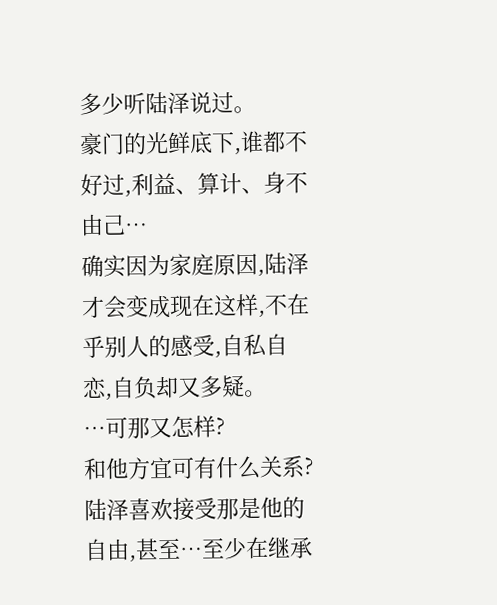多少听陆泽说过。
豪门的光鲜底下,谁都不好过,利益、算计、身不由己…
确实因为家庭原因,陆泽才会变成现在这样,不在乎别人的感受,自私自恋,自负却又多疑。
…可那又怎样?
和他方宜可有什么关系?
陆泽喜欢接受那是他的自由,甚至…至少在继承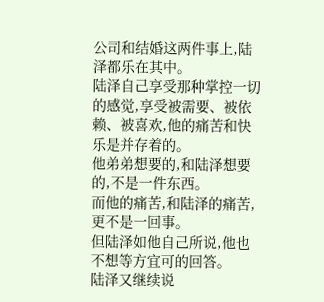公司和结婚这两件事上,陆泽都乐在其中。
陆泽自己享受那种掌控一切的感觉,享受被需要、被依赖、被喜欢,他的痛苦和快乐是并存着的。
他弟弟想要的,和陆泽想要的,不是一件东西。
而他的痛苦,和陆泽的痛苦,更不是一回事。
但陆泽如他自己所说,他也不想等方宜可的回答。
陆泽又继续说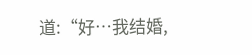道:“好…我结婚,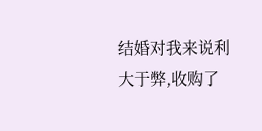结婚对我来说利大于弊,收购了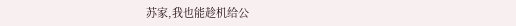苏家,我也能趁机给公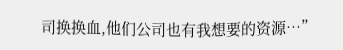司换换血,他们公司也有我想要的资源…”